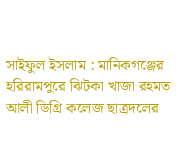সাইফুল ইসলাম : মানিকগঞ্জের হরিরামপুরে ঝিটকা খাজা রহমত আলী ডিগ্রি কলেজ ছাত্রদলের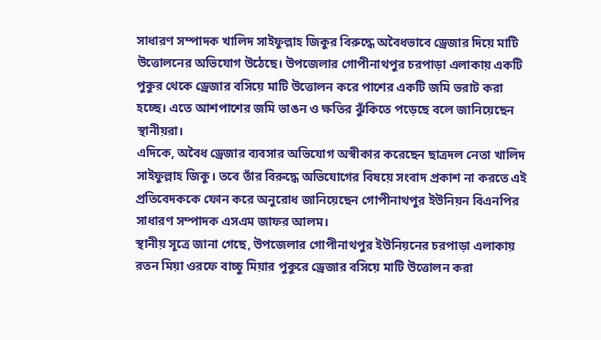সাধারণ সম্পাদক খালিদ সাইফুল্লাহ জিকুর বিরুদ্ধে অবৈধভাবে ড্রেজার দিয়ে মাটি উত্তোলনের অভিযোগ উঠেছে। উপজেলার গোপীনাথপুর চরপাড়া এলাকায় একটি পুকুর থেকে ড্রেজার বসিয়ে মাটি উত্তোলন করে পাশের একটি জমি ভরাট করা হচ্ছে। এতে আশপাশের জমি ভাঙন ও ক্ষতির ঝুঁকিতে পড়েছে বলে জানিয়েছেন স্থানীয়রা।
এদিকে, অবৈধ ড্রেজার ব্যবসার অভিযোগ অস্বীকার করেছেন ছাত্রদল নেতা খালিদ সাইফুল্লাহ জিকু। তবে তাঁর বিরুদ্ধে অভিযোগের বিষয়ে সংবাদ প্রকাশ না করতে এই প্রতিবেদককে ফোন করে অনুরোধ জানিয়েছেন গোপীনাথপুর ইউনিয়ন বিএনপির সাধারণ সম্পাদক এসএম জাফর আলম।
স্থানীয় সূত্রে জানা গেছে, উপজেলার গোপীনাথপুর ইউনিয়নের চরপাড়া এলাকায় রতন মিয়া ওরফে বাচ্চু মিয়ার পুকুরে ড্রেজার বসিয়ে মাটি উত্তোলন করা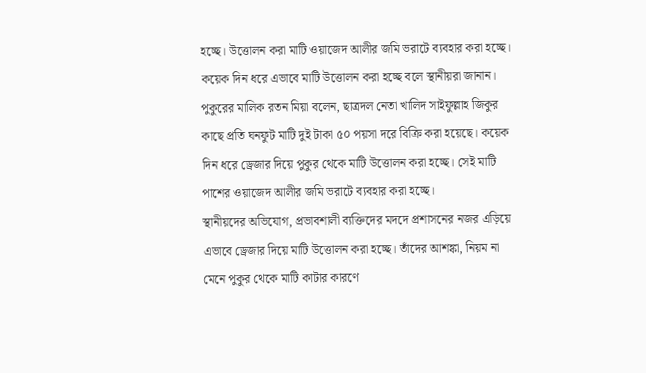হচ্ছে। উত্তোলন করা মাটি ওয়াজেদ আলীর জমি ভরাটে ব্যবহার করা হচ্ছে। কয়েক দিন ধরে এভাবে মাটি উত্তোলন করা হচ্ছে বলে স্থানীয়রা জানান।
পুকুরের মালিক রতন মিয়া বলেন, ছাত্রদল নেতা খালিদ সাইফুল্লাহ জিকুর কাছে প্রতি ঘনফুট মাটি দুই টাকা ৫০ পয়সা দরে বিক্রি করা হয়েছে। কয়েক দিন ধরে ড্রেজার দিয়ে পুকুর থেকে মাটি উত্তোলন করা হচ্ছে। সেই মাটি পাশের ওয়াজেদ আলীর জমি ভরাটে ব্যবহার করা হচ্ছে।
স্থানীয়দের অভিযোগ, প্রভাবশালী ব্যক্তিদের মদদে প্রশাসনের নজর এড়িয়ে এভাবে ড্রেজার দিয়ে মাটি উত্তোলন করা হচ্ছে। তাঁদের আশঙ্কা, নিয়ম না মেনে পুকুর থেকে মাটি কাটার কারণে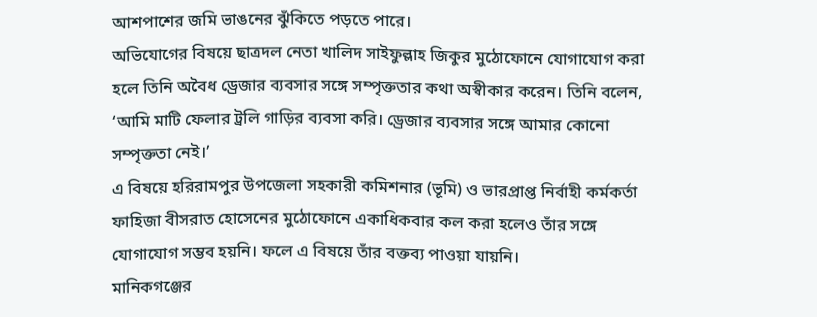আশপাশের জমি ভাঙনের ঝুঁকিতে পড়তে পারে।
অভিযোগের বিষয়ে ছাত্রদল নেতা খালিদ সাইফুল্লাহ জিকুর মুঠোফোনে যোগাযোগ করা হলে তিনি অবৈধ ড্রেজার ব্যবসার সঙ্গে সম্পৃক্ততার কথা অস্বীকার করেন। তিনি বলেন, ‘আমি মাটি ফেলার ট্রলি গাড়ির ব্যবসা করি। ড্রেজার ব্যবসার সঙ্গে আমার কোনো সম্পৃক্ততা নেই।’
এ বিষয়ে হরিরামপুর উপজেলা সহকারী কমিশনার (ভূমি) ও ভারপ্রাপ্ত নির্বাহী কর্মকর্তা ফাহিজা বীসরাত হোসেনের মুঠোফোনে একাধিকবার কল করা হলেও তাঁর সঙ্গে যোগাযোগ সম্ভব হয়নি। ফলে এ বিষয়ে তাঁর বক্তব্য পাওয়া যায়নি।
মানিকগঞ্জের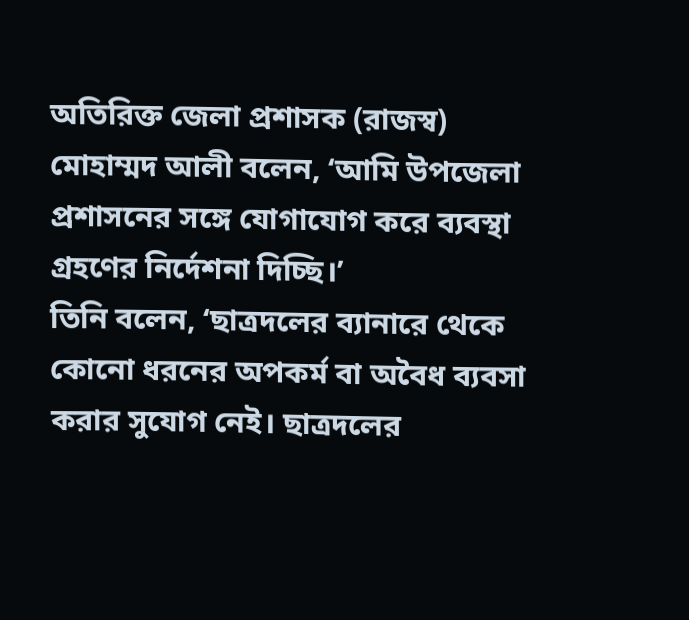অতিরিক্ত জেলা প্রশাসক (রাজস্ব) মোহাম্মদ আলী বলেন, ‘আমি উপজেলা প্রশাসনের সঙ্গে যোগাযোগ করে ব্যবস্থা গ্রহণের নির্দেশনা দিচ্ছি।’
তিনি বলেন, ‘ছাত্রদলের ব্যানারে থেকে কোনো ধরনের অপকর্ম বা অবৈধ ব্যবসা করার সুযোগ নেই। ছাত্রদলের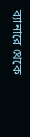ব্যানারে থেকে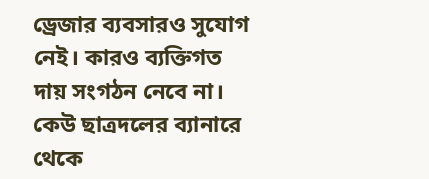ড্রেজার ব্যবসারও সুযোগ নেই। কারও ব্যক্তিগত দায় সংগঠন নেবে না। কেউ ছাত্রদলের ব্যানারে থেকে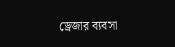ড্রেজার ব্যবসা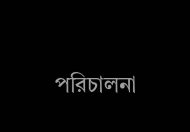পরিচালনা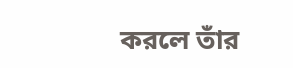করলে তাঁর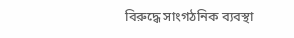বিরুদ্ধে সাংগঠনিক ব্যবস্থা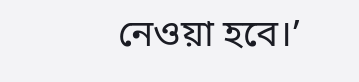নেওয়া হবে।’